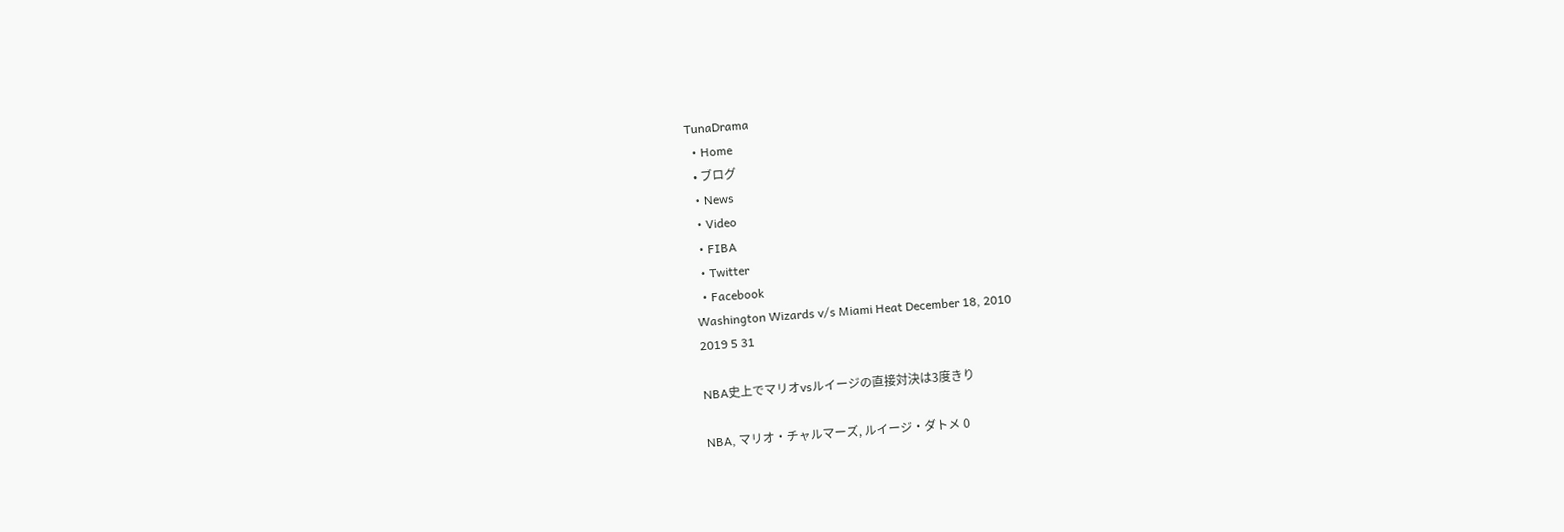TunaDrama
  • Home
  • ブログ
  • News
  • Video
  • FIBA
  • Twitter
  • Facebook
Washington Wizards v/s Miami Heat December 18, 2010
2019 5 31

NBA史上でマリオvsルイージの直接対決は3度きり

NBA, マリオ・チャルマーズ, ルイージ・ダトメ 0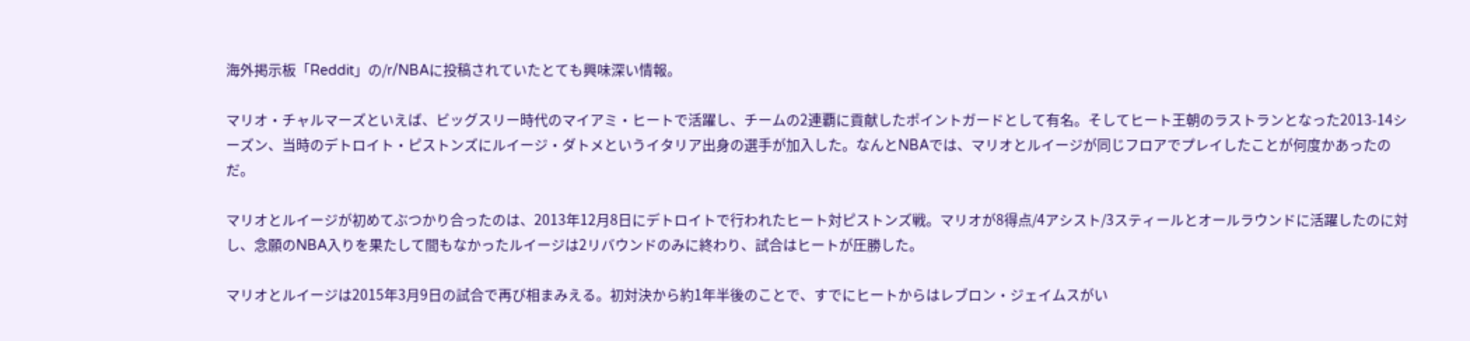海外掲示板「Reddit」の/r/NBAに投稿されていたとても興味深い情報。

マリオ・チャルマーズといえば、ビッグスリー時代のマイアミ・ヒートで活躍し、チームの2連覇に貢献したポイントガードとして有名。そしてヒート王朝のラストランとなった2013-14シーズン、当時のデトロイト・ピストンズにルイージ・ダトメというイタリア出身の選手が加入した。なんとNBAでは、マリオとルイージが同じフロアでプレイしたことが何度かあったのだ。

マリオとルイージが初めてぶつかり合ったのは、2013年12月8日にデトロイトで行われたヒート対ピストンズ戦。マリオが8得点/4アシスト/3スティールとオールラウンドに活躍したのに対し、念願のNBA入りを果たして間もなかったルイージは2リバウンドのみに終わり、試合はヒートが圧勝した。

マリオとルイージは2015年3月9日の試合で再び相まみえる。初対決から約1年半後のことで、すでにヒートからはレブロン・ジェイムスがい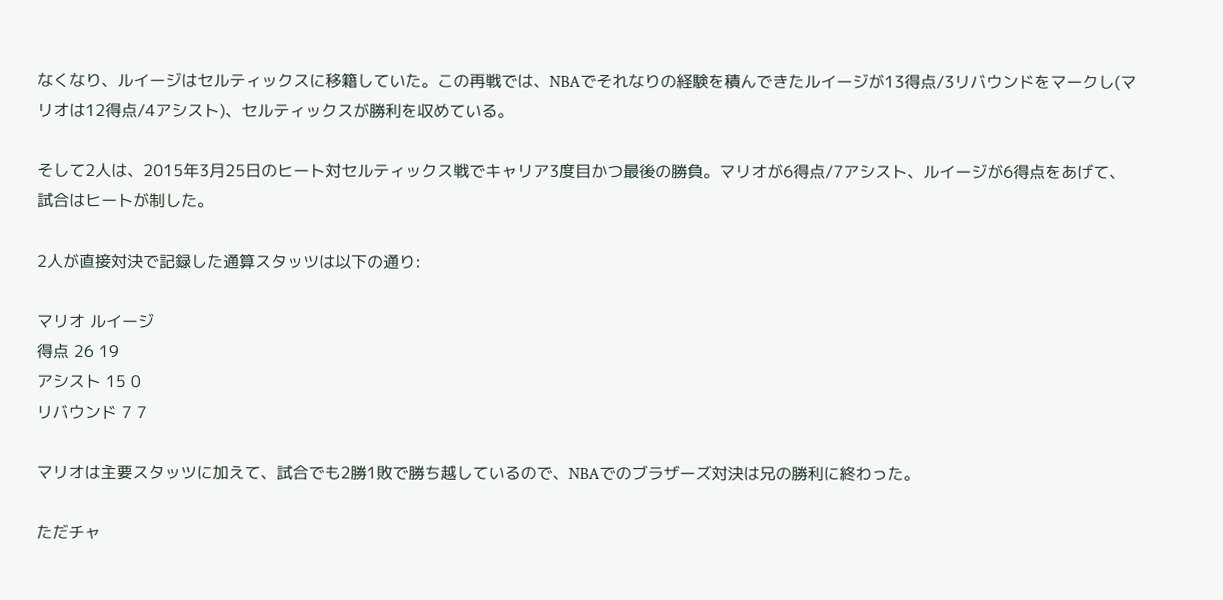なくなり、ルイージはセルティックスに移籍していた。この再戦では、NBAでそれなりの経験を積んできたルイージが13得点/3リバウンドをマークし(マリオは12得点/4アシスト)、セルティックスが勝利を収めている。

そして2人は、2015年3月25日のヒート対セルティックス戦でキャリア3度目かつ最後の勝負。マリオが6得点/7アシスト、ルイージが6得点をあげて、試合はヒートが制した。

2人が直接対決で記録した通算スタッツは以下の通り:

マリオ ルイージ
得点 26 19
アシスト 15 0
リバウンド 7 7

マリオは主要スタッツに加えて、試合でも2勝1敗で勝ち越しているので、NBAでのブラザーズ対決は兄の勝利に終わった。

ただチャ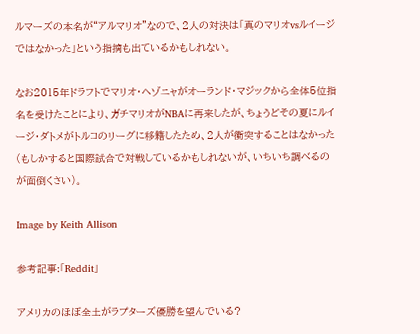ルマーズの本名が“アルマリオ”なので、2人の対決は「真のマリオvsルイージではなかった」という指摘も出ているかもしれない。

なお2015年ドラフトでマリオ・ヘゾニャがオーランド・マジックから全体5位指名を受けたことにより、ガチマリオがNBAに再来したが、ちょうどその夏にルイージ・ダトメがトルコのリーグに移籍したため、2人が衝突することはなかった(もしかすると国際試合で対戦しているかもしれないが、いちいち調べるのが面倒くさい)。

Image by Keith Allison

参考記事:「Reddit」

アメリカのほぼ全土がラプターズ優勝を望んでいる?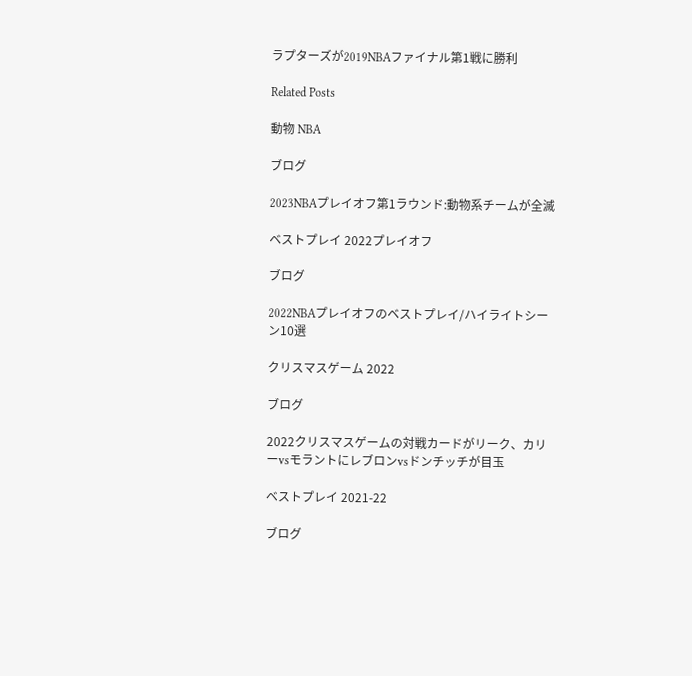ラプターズが2019NBAファイナル第1戦に勝利

Related Posts

動物 NBA

ブログ

2023NBAプレイオフ第1ラウンド:動物系チームが全滅

ベストプレイ 2022プレイオフ

ブログ

2022NBAプレイオフのベストプレイ/ハイライトシーン10選

クリスマスゲーム 2022

ブログ

2022クリスマスゲームの対戦カードがリーク、カリーvsモラントにレブロンvsドンチッチが目玉

ベストプレイ 2021-22

ブログ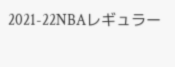2021-22NBAレギュラー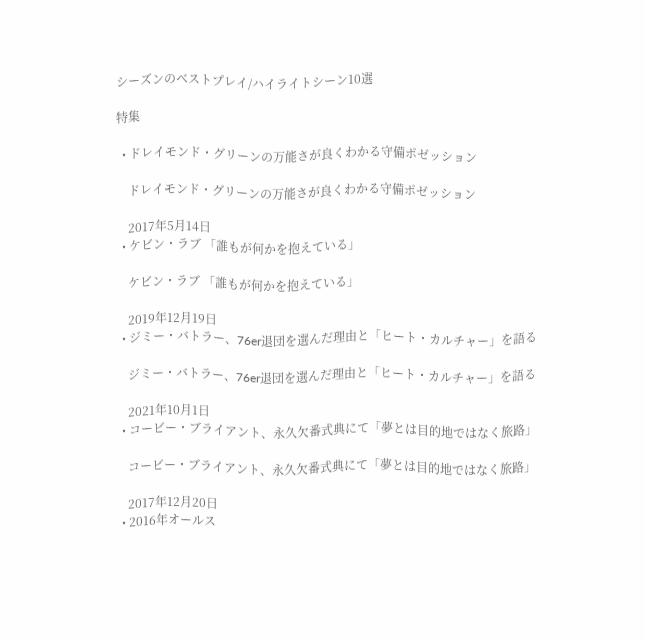シーズンのベストプレイ/ハイライトシーン10選

特集

  • ドレイモンド・グリーンの万能さが良くわかる守備ポゼッション

    ドレイモンド・グリーンの万能さが良くわかる守備ポゼッション

    2017年5月14日
  • ケビン・ラブ 「誰もが何かを抱えている」

    ケビン・ラブ 「誰もが何かを抱えている」

    2019年12月19日
  • ジミー・バトラー、76er退団を選んだ理由と「ヒート・カルチャー」を語る

    ジミー・バトラー、76er退団を選んだ理由と「ヒート・カルチャー」を語る

    2021年10月1日
  • コービー・ブライアント、永久欠番式典にて「夢とは目的地ではなく旅路」

    コービー・ブライアント、永久欠番式典にて「夢とは目的地ではなく旅路」

    2017年12月20日
  • 2016年オールス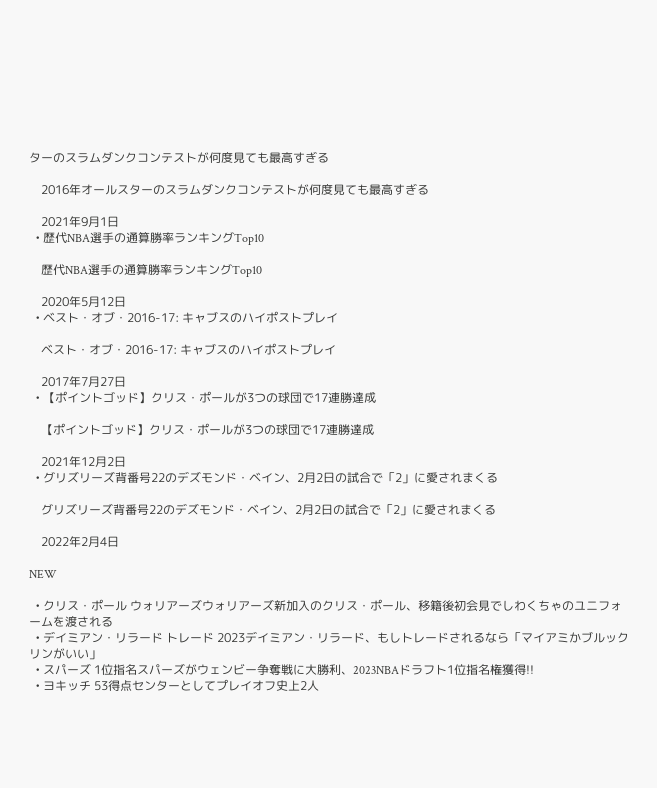ターのスラムダンクコンテストが何度見ても最高すぎる

    2016年オールスターのスラムダンクコンテストが何度見ても最高すぎる

    2021年9月1日
  • 歴代NBA選手の通算勝率ランキングTop10

    歴代NBA選手の通算勝率ランキングTop10

    2020年5月12日
  • ベスト・オブ・2016-17: キャブスのハイポストプレイ

    ベスト・オブ・2016-17: キャブスのハイポストプレイ

    2017年7月27日
  • 【ポイントゴッド】クリス・ポールが3つの球団で17連勝達成

    【ポイントゴッド】クリス・ポールが3つの球団で17連勝達成

    2021年12月2日
  • グリズリーズ背番号22のデズモンド・ベイン、2月2日の試合で「2」に愛されまくる

    グリズリーズ背番号22のデズモンド・ベイン、2月2日の試合で「2」に愛されまくる

    2022年2月4日

NEW

  • クリス・ポール ウォリアーズウォリアーズ新加入のクリス・ポール、移籍後初会見でしわくちゃのユニフォームを渡される
  • デイミアン・リラード トレード 2023デイミアン・リラード、もしトレードされるなら「マイアミかブルックリンがいい」
  • スパーズ 1位指名スパーズがウェンビー争奪戦に大勝利、2023NBAドラフト1位指名権獲得!!
  • ヨキッチ 53得点センターとしてプレイオフ史上2人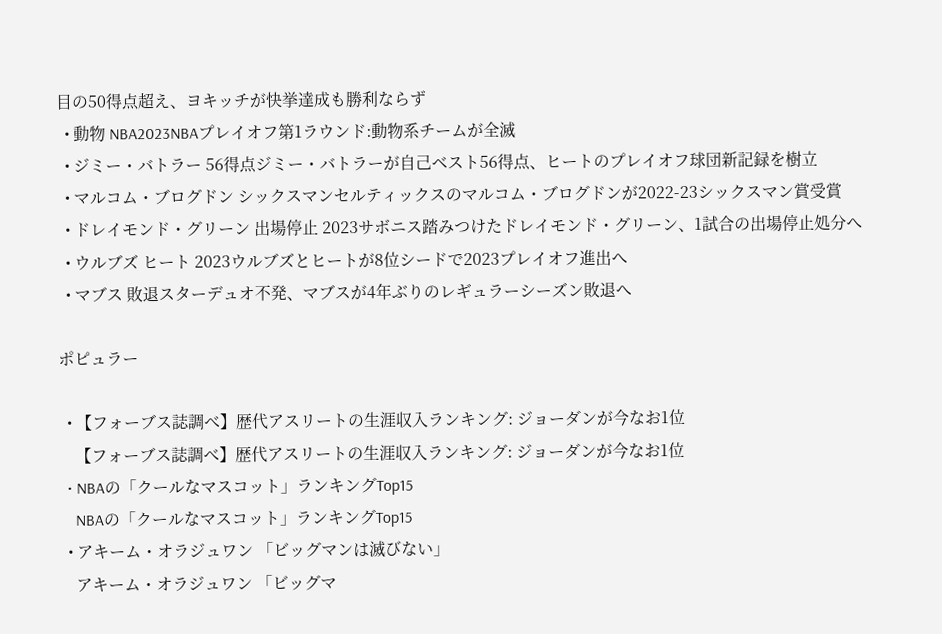目の50得点超え、ヨキッチが快挙達成も勝利ならず
  • 動物 NBA2023NBAプレイオフ第1ラウンド:動物系チームが全滅
  • ジミー・バトラー 56得点ジミー・バトラーが自己ベスト56得点、ヒートのプレイオフ球団新記録を樹立
  • マルコム・ブログドン シックスマンセルティックスのマルコム・ブログドンが2022-23シックスマン賞受賞
  • ドレイモンド・グリーン 出場停止 2023サボニス踏みつけたドレイモンド・グリーン、1試合の出場停止処分へ
  • ウルブズ ヒート 2023ウルブズとヒートが8位シードで2023プレイオフ進出へ
  • マブス 敗退スターデュオ不発、マブスが4年ぶりのレギュラーシーズン敗退へ

ポピュラー

  • 【フォーブス誌調べ】歴代アスリートの生涯収入ランキング: ジョーダンが今なお1位
    【フォーブス誌調べ】歴代アスリートの生涯収入ランキング: ジョーダンが今なお1位
  • NBAの「クールなマスコット」ランキングTop15
    NBAの「クールなマスコット」ランキングTop15
  • アキーム・オラジュワン 「ビッグマンは滅びない」
    アキーム・オラジュワン 「ビッグマ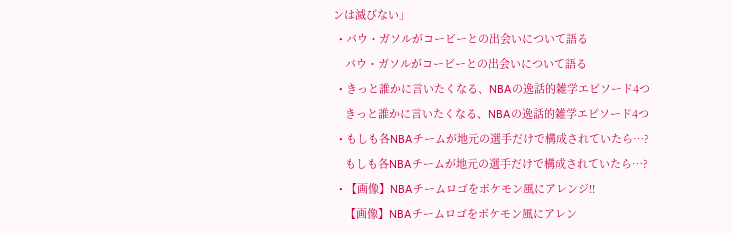ンは滅びない」
  • パウ・ガソルがコービーとの出会いについて語る
    パウ・ガソルがコービーとの出会いについて語る
  • きっと誰かに言いたくなる、NBAの逸話的雑学エピソード4つ
    きっと誰かに言いたくなる、NBAの逸話的雑学エピソード4つ
  • もしも各NBAチームが地元の選手だけで構成されていたら…?
    もしも各NBAチームが地元の選手だけで構成されていたら…?
  • 【画像】NBAチームロゴをポケモン風にアレンジ!!
    【画像】NBAチームロゴをポケモン風にアレン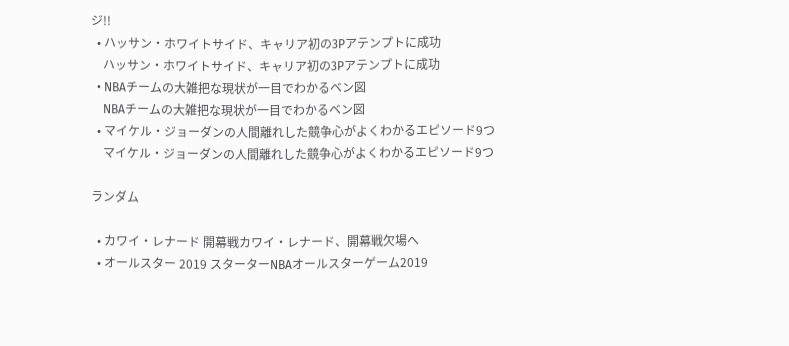ジ!!
  • ハッサン・ホワイトサイド、キャリア初の3Pアテンプトに成功
    ハッサン・ホワイトサイド、キャリア初の3Pアテンプトに成功
  • NBAチームの大雑把な現状が一目でわかるベン図
    NBAチームの大雑把な現状が一目でわかるベン図
  • マイケル・ジョーダンの人間離れした競争心がよくわかるエピソード9つ
    マイケル・ジョーダンの人間離れした競争心がよくわかるエピソード9つ

ランダム

  • カワイ・レナード 開幕戦カワイ・レナード、開幕戦欠場へ
  • オールスター 2019 スターターNBAオールスターゲーム2019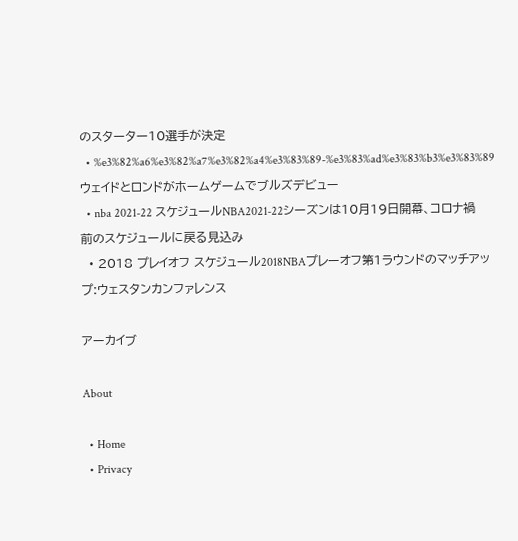のスターター10選手が決定
  • %e3%82%a6%e3%82%a7%e3%82%a4%e3%83%89-%e3%83%ad%e3%83%b3%e3%83%89ウェイドとロンドがホームゲームでブルズデビュー
  • nba 2021-22 スケジュールNBA2021-22シーズンは10月19日開幕、コロナ禍前のスケジュールに戻る見込み
  • 2018 プレイオフ スケジュール2018NBAプレーオフ第1ラウンドのマッチアップ:ウェスタンカンファレンス

アーカイブ

About

  • Home
  • Privacy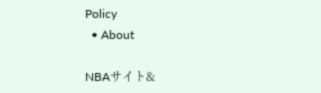Policy
  • About

NBAサイト&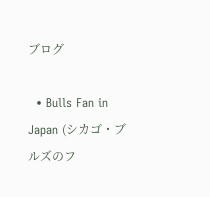ブログ

  • Bulls Fan in Japan (シカゴ・ブルズのフ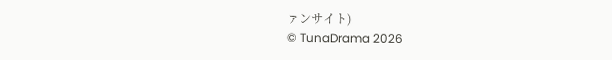ァンサイト)
© TunaDrama 2026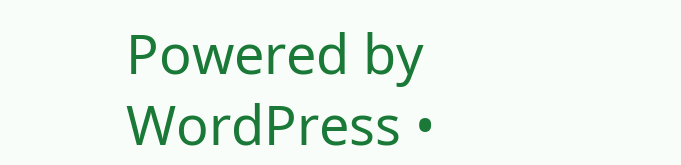Powered by WordPress •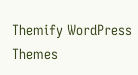Themify WordPress Themes